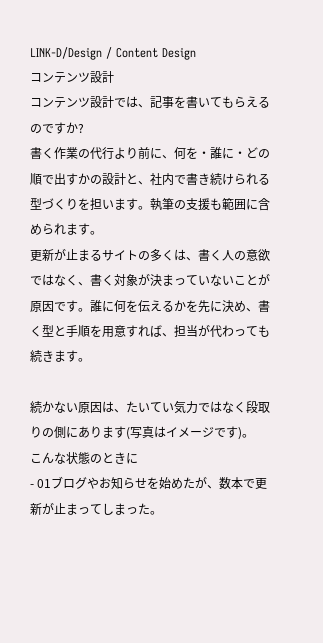LINK-D/Design / Content Design
コンテンツ設計
コンテンツ設計では、記事を書いてもらえるのですか?
書く作業の代行より前に、何を・誰に・どの順で出すかの設計と、社内で書き続けられる型づくりを担います。執筆の支援も範囲に含められます。
更新が止まるサイトの多くは、書く人の意欲ではなく、書く対象が決まっていないことが原因です。誰に何を伝えるかを先に決め、書く型と手順を用意すれば、担当が代わっても続きます。

続かない原因は、たいてい気力ではなく段取りの側にあります(写真はイメージです)。
こんな状態のときに
- 01ブログやお知らせを始めたが、数本で更新が止まってしまった。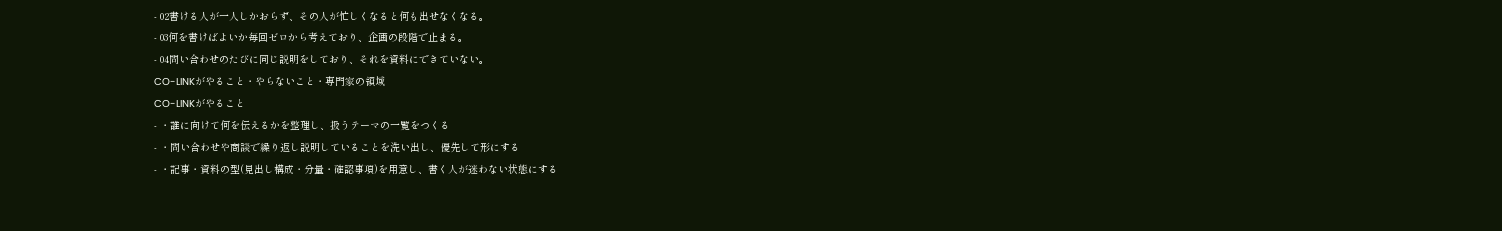- 02書ける人が一人しかおらず、その人が忙しくなると何も出せなくなる。
- 03何を書けばよいか毎回ゼロから考えており、企画の段階で止まる。
- 04問い合わせのたびに同じ説明をしており、それを資料にできていない。
CO-LINKがやること・やらないこと・専門家の領域
CO-LINKがやること
- ・誰に向けて何を伝えるかを整理し、扱うテーマの一覧をつくる
- ・問い合わせや商談で繰り返し説明していることを洗い出し、優先して形にする
- ・記事・資料の型(見出し構成・分量・確認事項)を用意し、書く人が迷わない状態にする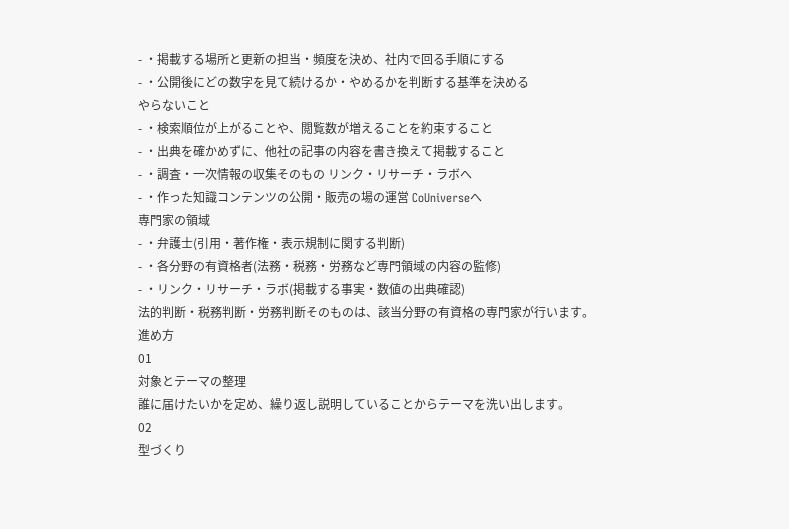- ・掲載する場所と更新の担当・頻度を決め、社内で回る手順にする
- ・公開後にどの数字を見て続けるか・やめるかを判断する基準を決める
やらないこと
- ・検索順位が上がることや、閲覧数が増えることを約束すること
- ・出典を確かめずに、他社の記事の内容を書き換えて掲載すること
- ・調査・一次情報の収集そのもの リンク・リサーチ・ラボへ
- ・作った知識コンテンツの公開・販売の場の運営 CoUniverseへ
専門家の領域
- ・弁護士(引用・著作権・表示規制に関する判断)
- ・各分野の有資格者(法務・税務・労務など専門領域の内容の監修)
- ・リンク・リサーチ・ラボ(掲載する事実・数値の出典確認)
法的判断・税務判断・労務判断そのものは、該当分野の有資格の専門家が行います。
進め方
01
対象とテーマの整理
誰に届けたいかを定め、繰り返し説明していることからテーマを洗い出します。
02
型づくり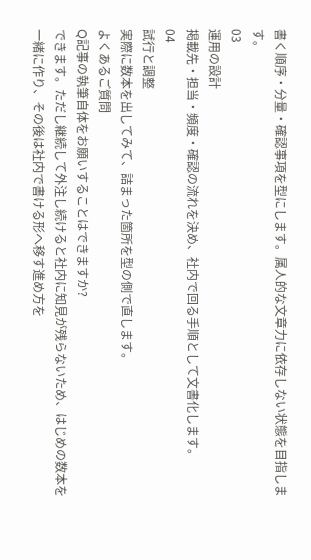書く順序・分量・確認事項を型にします。属人的な文章力に依存しない状態を目指します。
03
運用の設計
掲載先・担当・頻度・確認の流れを決め、社内で回る手順として文書化します。
04
試行と調整
実際に数本を出してみて、詰まった箇所を型の側で直します。
よくあるご質問
Q記事の執筆自体をお願いすることはできますか?
できます。ただし継続して外注し続けると社内に知見が残らないため、はじめの数本を一緒に作り、その後は社内で書ける形へ移す進め方を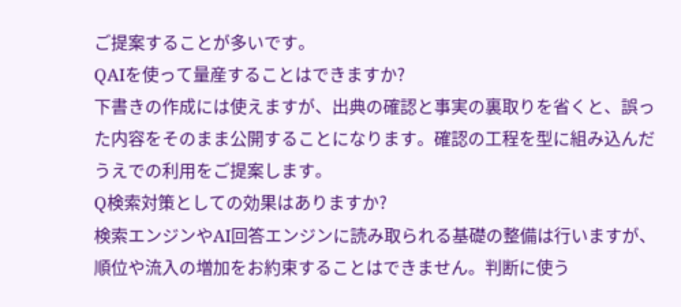ご提案することが多いです。
QAIを使って量産することはできますか?
下書きの作成には使えますが、出典の確認と事実の裏取りを省くと、誤った内容をそのまま公開することになります。確認の工程を型に組み込んだうえでの利用をご提案します。
Q検索対策としての効果はありますか?
検索エンジンやAI回答エンジンに読み取られる基礎の整備は行いますが、順位や流入の増加をお約束することはできません。判断に使う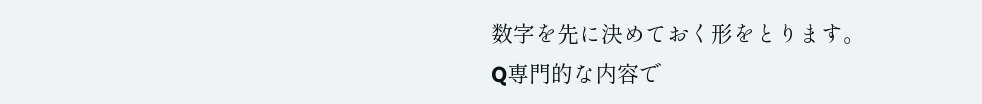数字を先に決めておく形をとります。
Q専門的な内容で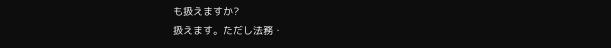も扱えますか?
扱えます。ただし法務・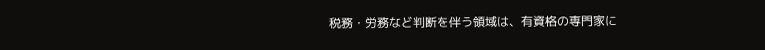税務・労務など判断を伴う領域は、有資格の専門家に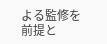よる監修を前提と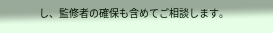し、監修者の確保も含めてご相談します。